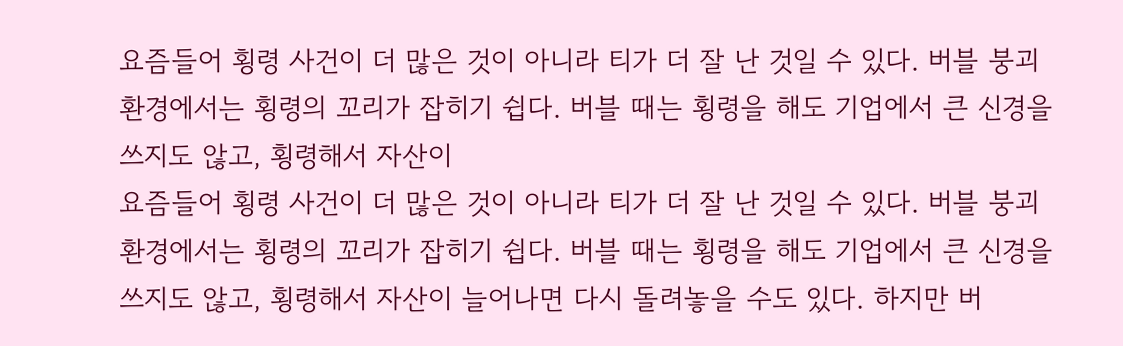요즘들어 횡령 사건이 더 많은 것이 아니라 티가 더 잘 난 것일 수 있다. 버블 붕괴 환경에서는 횡령의 꼬리가 잡히기 쉽다. 버블 때는 횡령을 해도 기업에서 큰 신경을 쓰지도 않고, 횡령해서 자산이
요즘들어 횡령 사건이 더 많은 것이 아니라 티가 더 잘 난 것일 수 있다. 버블 붕괴 환경에서는 횡령의 꼬리가 잡히기 쉽다. 버블 때는 횡령을 해도 기업에서 큰 신경을 쓰지도 않고, 횡령해서 자산이 늘어나면 다시 돌려놓을 수도 있다. 하지만 버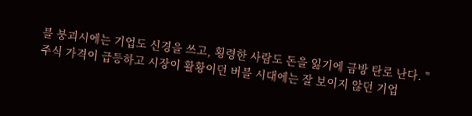블 붕괴시에는 기업도 신경을 쓰고, 횡령한 사람도 돈을 잃기에 금방 탄로 난다. "주식 가격이 급등하고 시장이 활황이던 버블 시대에는 잘 보이지 않던 기업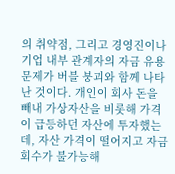의 취약점, 그리고 경영진이나 기업 내부 관계자의 자금 유용 문제가 버블 붕괴와 함께 나타난 것이다. 개인이 회사 돈을 빼내 가상자산을 비롯해 가격이 급등하던 자산에 투자했는데, 자산 가격이 떨어지고 자금 회수가 불가능해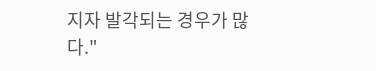지자 발각되는 경우가 많다."